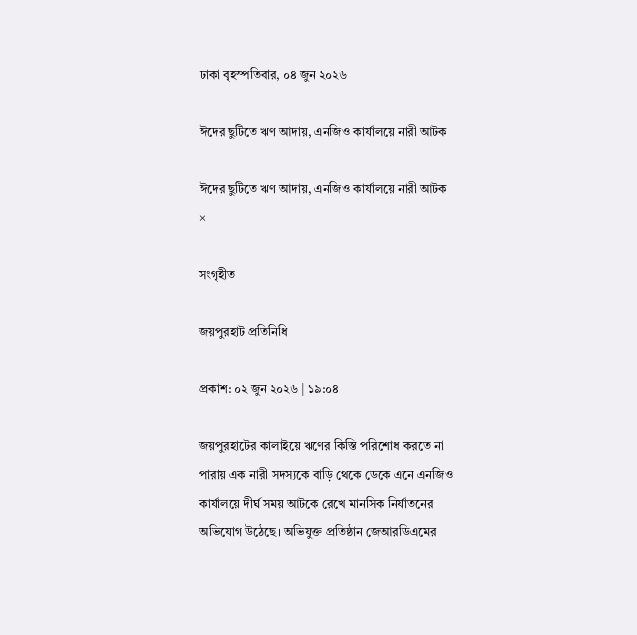ঢাকা বৃহস্পতিবার, ০৪ জুন ২০২৬

ঈদের ছুটিতে ঋণ আদায়, এনজিও কার্যালয়ে নারী আটক

ঈদের ছুটিতে ঋণ আদায়, এনজিও কার্যালয়ে নারী আটক
×

সংগৃহীত

জয়পুরহাট প্রতিনিধি

প্রকাশ: ০২ জুন ২০২৬ | ১৯:০৪

জয়পুরহাটের কালাইয়ে ঋণের কিস্তি পরিশোধ করতে না পারায় এক নারী সদস্যকে বাড়ি থেকে ডেকে এনে এনজিও কার্যালয়ে দীর্ঘ সময় আটকে রেখে মানসিক নির্যাতনের অভিযোগ উঠেছে। অভিযুক্ত প্রতিষ্ঠান জেআরডিএমের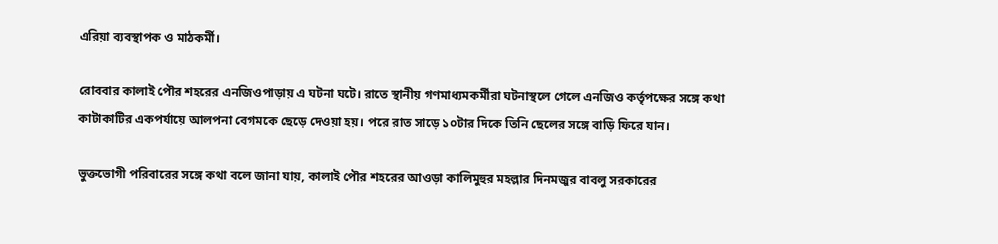এরিয়া ব্যবস্থাপক ও মাঠকর্মী।

রোববার কালাই পৌর শহরের এনজিওপাড়ায় এ ঘটনা ঘটে। রাতে স্থানীয় গণমাধ্যমকর্মীরা ঘটনাস্থলে গেলে এনজিও কর্তৃপক্ষের সঙ্গে কথা কাটাকাটির একপর্যায়ে আলপনা বেগমকে ছেড়ে দেওয়া হয়। পরে রাত সাড়ে ১০টার দিকে তিনি ছেলের সঙ্গে বাড়ি ফিরে যান।

ভুক্তভোগী পরিবারের সঙ্গে কথা বলে জানা যায়, কালাই পৌর শহরের আওড়া কালিমুহুর মহল্লার দিনমজুর বাবলু সরকারের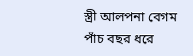স্ত্রী আলপনা বেগম পাঁচ বছর ধরে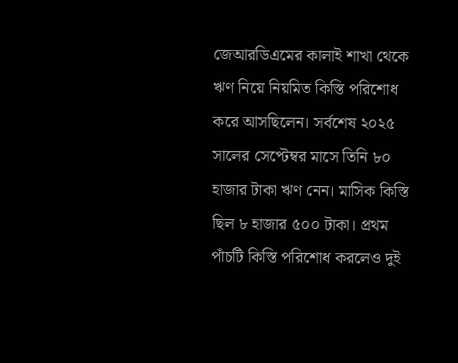জেআরডিএমের কালাই শাখা থেকে ঋণ নিয়ে নিয়মিত কিস্তি পরিশোধ করে আসছিলেন। সর্বশেষ ২০২৫ সালের সেপ্টেম্বর মাসে তিনি ৮০ হাজার টাকা ঋণ নেন। মাসিক কিস্তি ছিল ৮ হাজার ৫০০ টাকা। প্রথম পাঁচটি কিস্তি পরিশোধ করলেও দুই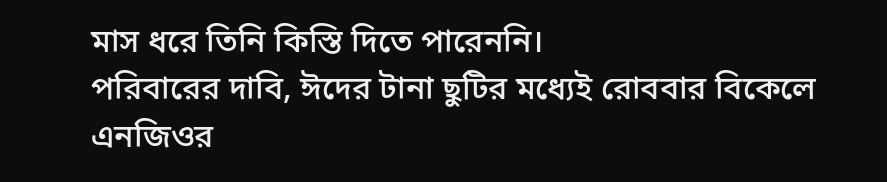মাস ধরে তিনি কিস্তি দিতে পারেননি।
পরিবারের দাবি, ঈদের টানা ছুটির মধ্যেই রোববার বিকেলে এনজিওর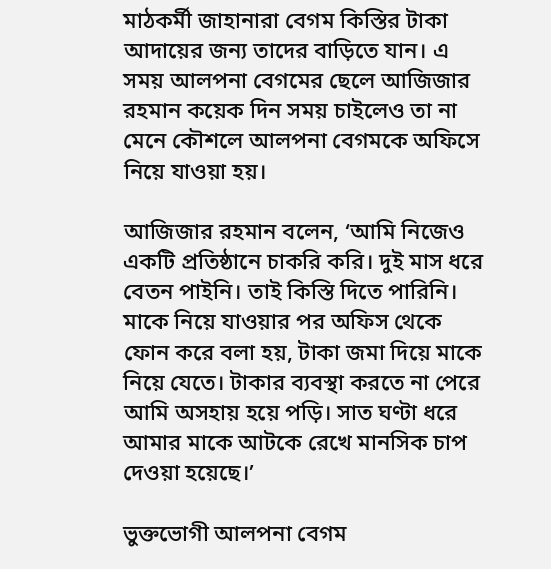মাঠকর্মী জাহানারা বেগম কিস্তির টাকা আদায়ের জন্য তাদের বাড়িতে যান। এ সময় আলপনা বেগমের ছেলে আজিজার রহমান কয়েক দিন সময় চাইলেও তা না মেনে কৌশলে আলপনা বেগমকে অফিসে নিয়ে যাওয়া হয়।

আজিজার রহমান বলেন, ‘আমি নিজেও একটি প্রতিষ্ঠানে চাকরি করি। দুই মাস ধরে বেতন পাইনি। তাই কিস্তি দিতে পারিনি। মাকে নিয়ে যাওয়ার পর অফিস থেকে ফোন করে বলা হয়, টাকা জমা দিয়ে মাকে নিয়ে যেতে। টাকার ব্যবস্থা করতে না পেরে আমি অসহায় হয়ে পড়ি। সাত ঘণ্টা ধরে আমার মাকে আটকে রেখে মানসিক চাপ দেওয়া হয়েছে।’

ভুক্তভোগী আলপনা বেগম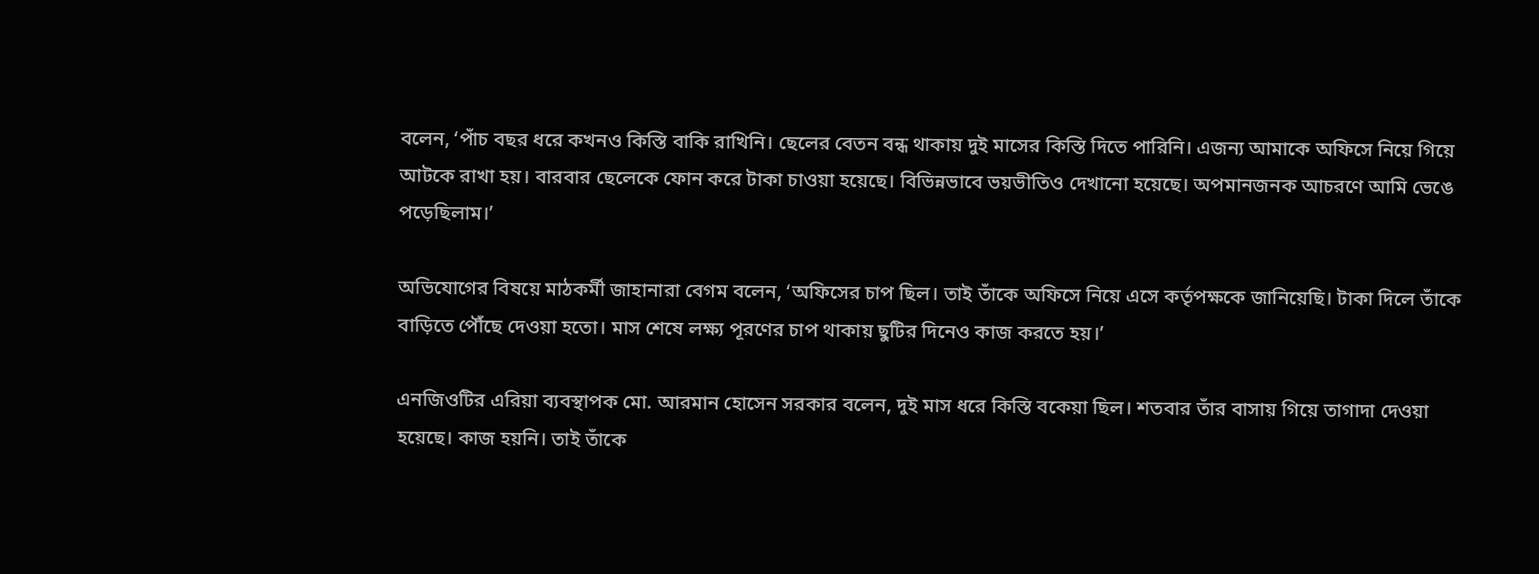বলেন, ‘পাঁচ বছর ধরে কখনও কিস্তি বাকি রাখিনি। ছেলের বেতন বন্ধ থাকায় দুই মাসের কিস্তি দিতে পারিনি। এজন্য আমাকে অফিসে নিয়ে গিয়ে আটকে রাখা হয়। বারবার ছেলেকে ফোন করে টাকা চাওয়া হয়েছে। বিভিন্নভাবে ভয়ভীতিও দেখানো হয়েছে। অপমানজনক আচরণে আমি ভেঙে পড়েছিলাম।’

অভিযোগের বিষয়ে মাঠকর্মী জাহানারা বেগম বলেন, ‘অফিসের চাপ ছিল। তাই তাঁকে অফিসে নিয়ে এসে কর্তৃপক্ষকে জানিয়েছি। টাকা দিলে তাঁকে বাড়িতে পৌঁছে দেওয়া হতো। মাস শেষে লক্ষ্য পূরণের চাপ থাকায় ছুটির দিনেও কাজ করতে হয়।’

এনজিওটির এরিয়া ব্যবস্থাপক মো. আরমান হোসেন সরকার বলেন, দুই মাস ধরে কিস্তি বকেয়া ছিল। শতবার তাঁর বাসায় গিয়ে তাগাদা দেওয়া হয়েছে। কাজ হয়নি। তাই তাঁকে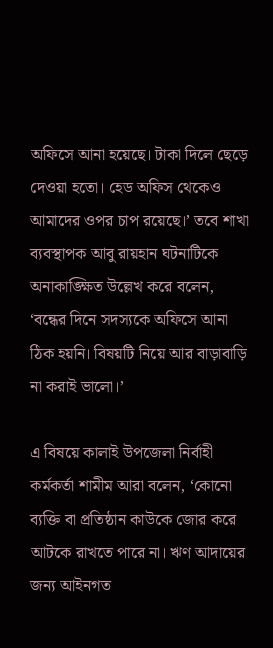অফিসে আনা হয়েছে। টাকা দিলে ছেড়ে দেওয়া হতো। হেড অফিস থেকেও আমাদের ওপর চাপ রয়েছে।’ তবে শাখা ব্যবস্থাপক আবু রায়হান ঘটনাটিকে অনাকাঙ্ক্ষিত উল্লেখ করে বলেন, ‘বন্ধের দিনে সদস্যকে অফিসে আনা ঠিক হয়নি। বিষয়টি নিয়ে আর বাড়াবাড়ি না করাই ভালো।’

এ বিষয়ে কালাই উপজেলা নির্বাহী কর্মকর্তা শামীম আরা বলেন, ‘কোনো ব্যক্তি বা প্রতিষ্ঠান কাউকে জোর করে আটকে রাখতে পারে না। ঋণ আদায়ের জন্য আইনগত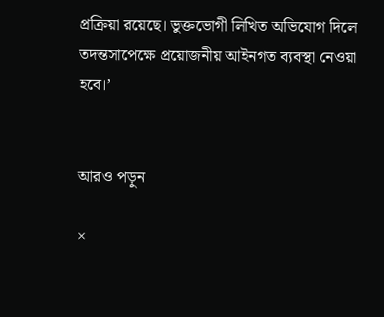প্রক্রিয়া রয়েছে। ভুক্তভোগী লিখিত অভিযোগ দিলে তদন্তসাপেক্ষে প্রয়োজনীয় আইনগত ব্যবস্থা নেওয়া হবে।’


আরও পড়ুন

×